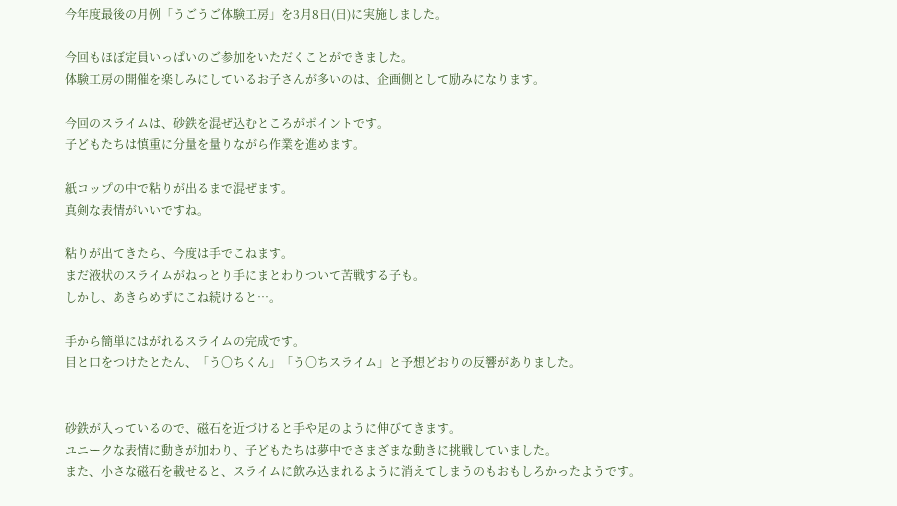今年度最後の月例「うごうご体験工房」を3月8日(日)に実施しました。

今回もほぼ定員いっぱいのご参加をいただくことができました。
体験工房の開催を楽しみにしているお子さんが多いのは、企画側として励みになります。

今回のスライムは、砂鉄を混ぜ込むところがポイントです。
子どもたちは慎重に分量を量りながら作業を進めます。

紙コップの中で粘りが出るまで混ぜます。
真剣な表情がいいですね。

粘りが出てきたら、今度は手でこねます。
まだ液状のスライムがねっとり手にまとわりついて苦戦する子も。
しかし、あきらめずにこね続けると…。

手から簡単にはがれるスライムの完成です。
目と口をつけたとたん、「う〇ちくん」「う〇ちスライム」と予想どおりの反響がありました。


砂鉄が入っているので、磁石を近づけると手や足のように伸びてきます。
ユニークな表情に動きが加わり、子どもたちは夢中でさまざまな動きに挑戦していました。
また、小さな磁石を載せると、スライムに飲み込まれるように消えてしまうのもおもしろかったようです。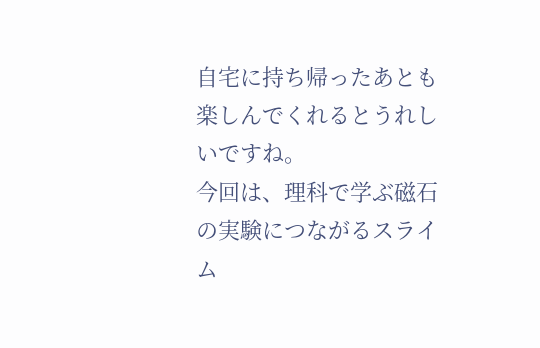自宅に持ち帰ったあとも楽しんでくれるとうれしいですね。
今回は、理科で学ぶ磁石の実験につながるスライム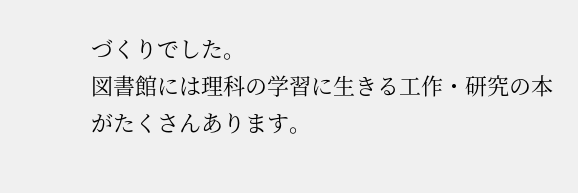づくりでした。
図書館には理科の学習に生きる工作・研究の本がたくさんあります。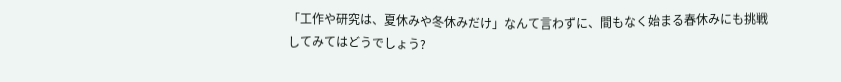「工作や研究は、夏休みや冬休みだけ」なんて言わずに、間もなく始まる春休みにも挑戦してみてはどうでしょう?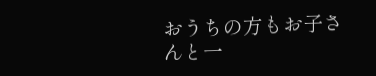おうちの方もお子さんと一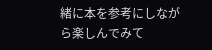緒に本を参考にしながら楽しんでみて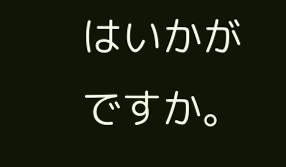はいかがですか。